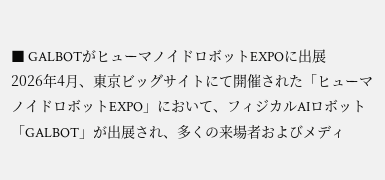■ GALBOTがヒューマノイドロボットEXPOに出展
2026年4月、東京ビッグサイトにて開催された「ヒューマノイドロボットEXPO」において、フィジカルAIロボット「GALBOT」が出展され、多くの来場者およびメディ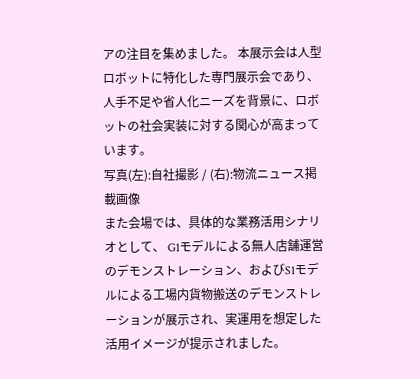アの注目を集めました。 本展示会は人型ロボットに特化した専門展示会であり、人手不足や省人化ニーズを背景に、ロボットの社会実装に対する関心が高まっています。
写真(左):自社撮影 / (右):物流ニュース掲載画像
また会場では、具体的な業務活用シナリオとして、 G1モデルによる無人店舗運営のデモンストレーション、およびS1モデルによる工場内貨物搬送のデモンストレーションが展示され、実運用を想定した活用イメージが提示されました。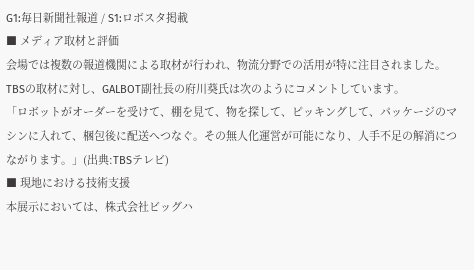G1:毎日新聞社報道 / S1:ロボスタ掲載
■ メディア取材と評価
会場では複数の報道機関による取材が行われ、物流分野での活用が特に注目されました。
TBSの取材に対し、GALBOT副社長の府川葵氏は次のようにコメントしています。
「ロボットがオーダーを受けて、棚を見て、物を探して、ピッキングして、パッケージのマシンに入れて、梱包後に配送へつなぐ。その無人化運営が可能になり、人手不足の解消につながります。」(出典:TBSテレビ)
■ 現地における技術支援
本展示においては、株式会社ビッグハ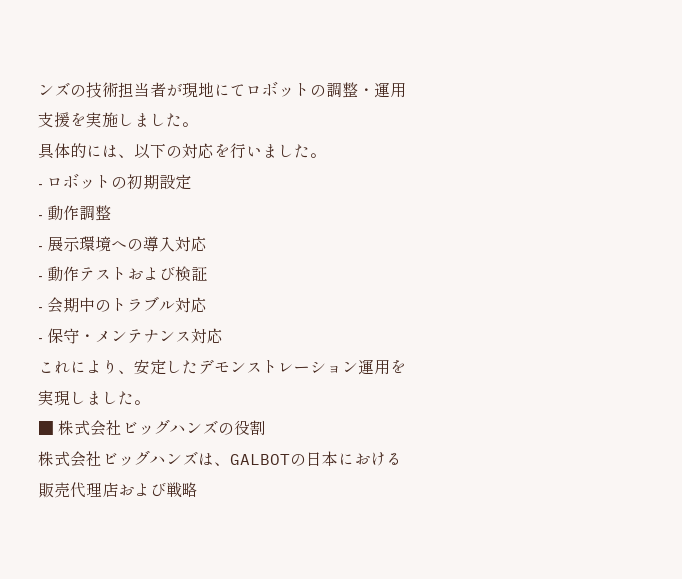ンズの技術担当者が現地にてロボットの調整・運用支援を実施しました。
具体的には、以下の対応を行いました。
- ロボットの初期設定
- 動作調整
- 展示環境への導入対応
- 動作テストおよび検証
- 会期中のトラブル対応
- 保守・メンテナンス対応
これにより、安定したデモンストレーション運用を実現しました。
■ 株式会社ビッグハンズの役割
株式会社ビッグハンズは、GALBOTの日本における販売代理店および戦略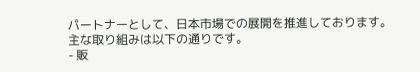パートナーとして、日本市場での展開を推進しております。
主な取り組みは以下の通りです。
- 販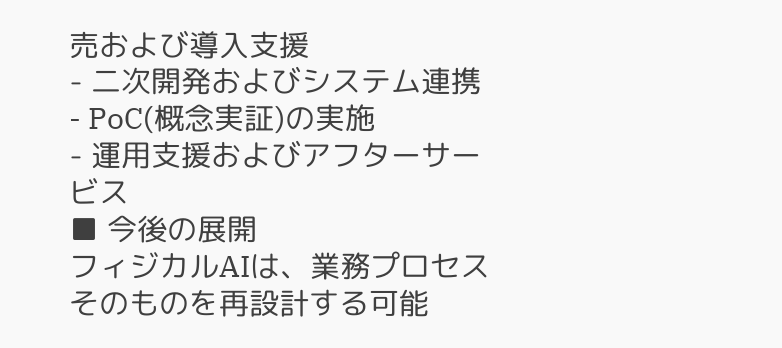売および導入支援
- 二次開発およびシステム連携
- PoC(概念実証)の実施
- 運用支援およびアフターサービス
■ 今後の展開
フィジカルAIは、業務プロセスそのものを再設計する可能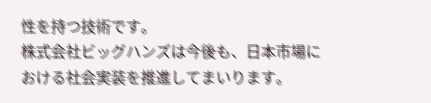性を持つ技術です。
株式会社ビッグハンズは今後も、日本市場における社会実装を推進してまいります。